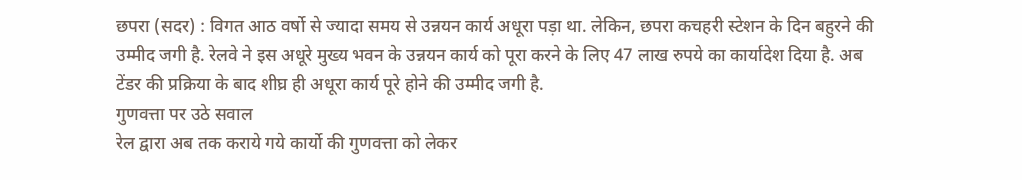छपरा (सदर) : विगत आठ वर्षो से ज्यादा समय से उन्नयन कार्य अधूरा पड़ा था. लेकिन, छपरा कचहरी स्टेशन के दिन बहुरने की उम्मीद जगी है. रेलवे ने इस अधूरे मुख्य भवन के उन्नयन कार्य को पूरा करने के लिए 47 लाख रुपये का कार्यादेश दिया है. अब टेंडर की प्रक्रिया के बाद शीघ्र ही अधूरा कार्य पूरे होने की उम्मीद जगी है.
गुणवत्ता पर उठे सवाल
रेल द्वारा अब तक कराये गये कार्यो की गुणवत्ता को लेकर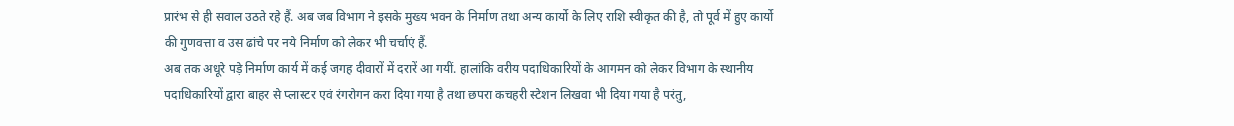प्रारंभ से ही सवाल उठते रहे हैं. अब जब विभाग ने इसके मुख्य भवन के निर्माण तथा अन्य कार्यो के लिए राशि स्वीकृत की है, तो पूर्व में हुए कार्यो की गुणवत्ता व उस ढांचे पर नये निर्माण को लेकर भी चर्चाएं हैं.
अब तक अधूरे पड़े निर्माण कार्य में कई जगह दीवारों में दरारें आ गयीं. हालांकि वरीय पदाधिकारियों के आगमन को लेकर विभाग के स्थानीय पदाधिकारियों द्वारा बाहर से प्लास्टर एवं रंगरोगन करा दिया गया है तथा छपरा कचहरी स्टेशन लिखवा भी दिया गया है परंतु,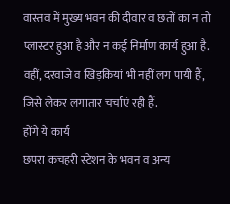वास्तव में मुख्य भवन की दीवार व छतों का न तो प्लास्टर हुआ है और न कई निर्माण कार्य हुआ है. वहीं, दरवाजे व खिड़कियां भी नहीं लग पायी हैं, जिसे लेकर लगातार चर्चाएं रही हैं.
होंगे ये कार्य
छपरा कचहरी स्टेशन के भवन व अन्य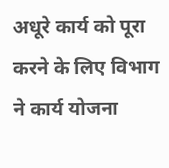अधूरे कार्य को पूरा करने के लिए विभाग ने कार्य योजना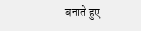बनाते हुए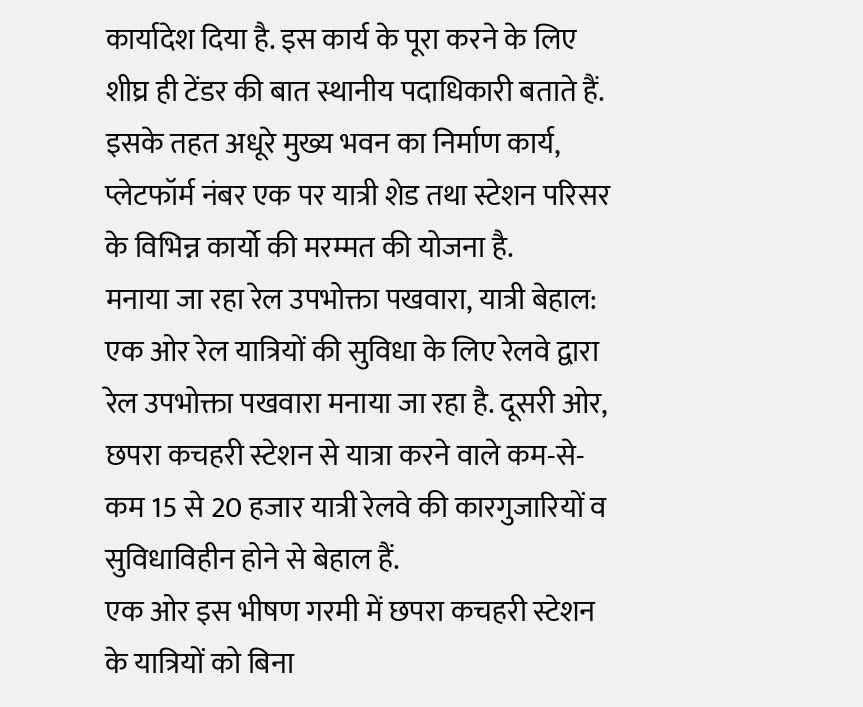कार्यादेश दिया है. इस कार्य के पूरा करने के लिए शीघ्र ही टेंडर की बात स्थानीय पदाधिकारी बताते हैं. इसके तहत अधूरे मुख्य भवन का निर्माण कार्य, प्लेटफॉर्म नंबर एक पर यात्री शेड तथा स्टेशन परिसर के विभिन्न कार्यो की मरम्मत की योजना है.
मनाया जा रहा रेल उपभोक्ता पखवारा, यात्री बेहाल: एक ओर रेल यात्रियों की सुविधा के लिए रेलवे द्वारा रेल उपभोक्ता पखवारा मनाया जा रहा है. दूसरी ओर, छपरा कचहरी स्टेशन से यात्रा करने वाले कम-से-कम 15 से 20 हजार यात्री रेलवे की कारगुजारियों व सुविधाविहीन होने से बेहाल हैं.
एक ओर इस भीषण गरमी में छपरा कचहरी स्टेशन के यात्रियों को बिना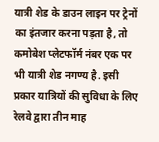यात्री शेड के डाउन लाइन पर ट्रेनों का इंतजार करना पड़ता है, तो कमोबेश प्लेटफॉर्म नंबर एक पर भी यात्री शेड नगण्य है. इसी प्रकार यात्रियों की सुविधा के लिए रेलवे द्वारा तीन माह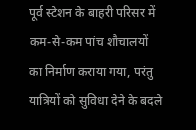पूर्व स्टेशन के बाहरी परिसर में कम-से-कम पांच शौचालयों का निर्माण कराया गया, परंतु यात्रियों को सुविधा देने के बदले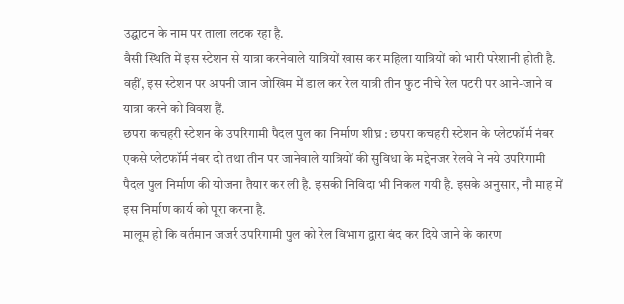उद्घाटन के नाम पर ताला लटक रहा है.
वैसी स्थिति में इस स्टेशन से यात्रा करनेवाले यात्रियों खास कर महिला यात्रियों को भारी परेशानी होती है. वहीं, इस स्टेशन पर अपनी जान जोखिम में डाल कर रेल यात्री तीन फुट नीचे रेल पटरी पर आने-जाने व यात्रा करने को विवश हैं.
छपरा कचहरी स्टेशन के उपरिगामी पैदल पुल का निर्माण शीघ्र : छपरा कचहरी स्टेशन के प्लेटफॉर्म नंबर एकसे प्लेटफॉर्म नंबर दो तथा तीन पर जानेवाले यात्रियों की सुविधा के मद्देनजर रेलवे ने नये उपरिगामी पैदल पुल निर्माण की योजना तैयार कर ली है. इसकी निविदा भी निकल गयी है. इसके अनुसार, नौ माह में इस निर्माण कार्य को पूरा करना है.
मालूम हो कि वर्तमान जजर्र उपरिगामी पुल को रेल विभाग द्वारा बंद कर दिये जाने के कारण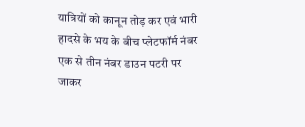यात्रियों को कानून तोड़ कर एवं भारी हादसे के भय के बीच प्लेटफॉर्म नंबर एक से तीन नंबर डाउन पटरी पर जाकर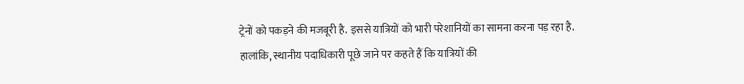ट्रेनों को पकड़ने की मजबूरी है. इससे यात्रियों को भारी परेशानियों का सामना करना पड़ रहा है.
हालांकि, स्थानीय पदाधिकारी पूछे जाने पर कहते हैं कि यात्रियों की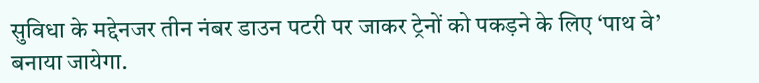सुविधा के मद्देनजर तीन नंबर डाउन पटरी पर जाकर ट्रेनों को पकड़ने के लिए ‘पाथ वे’ बनाया जायेगा.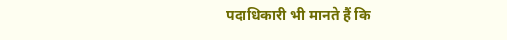पदाधिकारी भी मानते हैं कि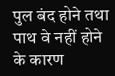पुल बंद होने तथा पाथ वे नहीं होने के कारण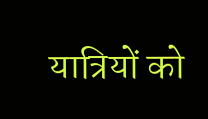यात्रियों को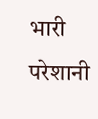भारी परेशानी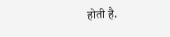होती है.